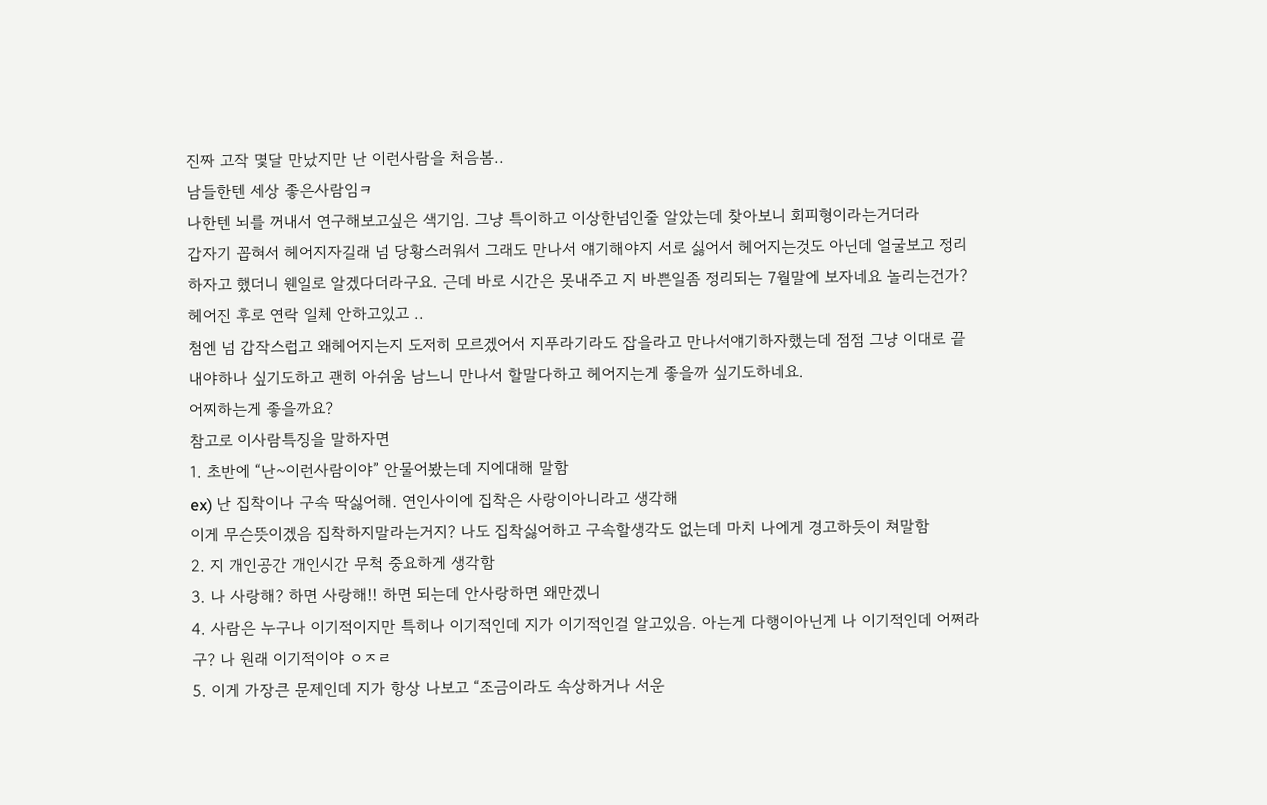진짜 고작 몇달 만났지만 난 이런사람을 처음봄..
남들한텐 세상 좋은사람임ㅋ
나한텐 뇌를 꺼내서 연구해보고싶은 색기임. 그냥 특이하고 이상한넘인줄 알았는데 찾아보니 회피형이라는거더라
갑자기 꼽혀서 헤어지자길래 넘 당황스러워서 그래도 만나서 얘기해야지 서로 싫어서 헤어지는것도 아닌데 얼굴보고 정리하자고 했더니 웬일로 알겠다더라구요. 근데 바로 시간은 못내주고 지 바쁜일좀 정리되는 7월말에 보자네요 놀리는건가?
헤어진 후로 연락 일체 안하고있고 ..
첨엔 넘 갑작스럽고 왜헤어지는지 도저히 모르겠어서 지푸라기라도 잡을라고 만나서얘기하자했는데 점점 그냥 이대로 끝내야하나 싶기도하고 괜히 아쉬움 남느니 만나서 할말다하고 헤어지는게 좋을까 싶기도하네요.
어찌하는게 좋을까요?
참고로 이사람특징을 말하자면
1. 초반에 “난~이런사람이야” 안물어봤는데 지에대해 말함
ex) 난 집착이나 구속 딱싫어해. 연인사이에 집착은 사랑이아니라고 생각해
이게 무슨뜻이겠음 집착하지말라는거지? 나도 집착싫어하고 구속할생각도 없는데 마치 나에게 경고하듯이 쳐말함
2. 지 개인공간 개인시간 무척 중요하게 생각함
3. 나 사랑해? 하면 사랑해!! 하면 되는데 안사랑하면 왜만겠니
4. 사람은 누구나 이기적이지만 특히나 이기적인데 지가 이기적인걸 알고있음. 아는게 다행이아닌게 나 이기적인데 어쩌라구? 나 원래 이기적이야 ㅇㅈㄹ
5. 이게 가장큰 문제인데 지가 항상 나보고 “조금이라도 속상하거나 서운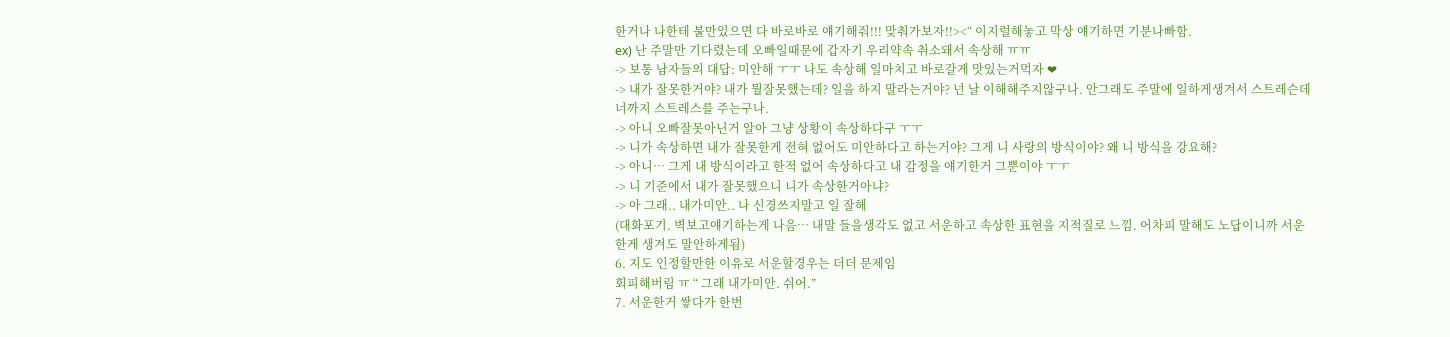한거나 나한테 불만있으면 다 바로바로 얘기해줘!!! 맞춰가보자!!><“ 이지럴해놓고 막상 얘기하면 기분나빠함.
ex) 난 주말만 기다렸는데 오빠일때문에 갑자기 우리약속 취소돼서 속상해 ㅠㅠ
-> 보통 남자들의 대답: 미안해 ㅜㅜ 나도 속상해 일마치고 바로갈게 맛있는거먹자 ❤
-> 내가 잘못한거야? 내가 뭘잘못했는데? 일을 하지 말라는거야? 넌 날 이해해주지않구나. 안그래도 주말에 일하게생겨서 스트레슨데 너까지 스트레스를 주는구나.
-> 아니 오빠잘못아닌거 알아 그냥 상황이 속상하다구 ㅜㅜ
-> 니가 속상하면 내가 잘못한게 전혀 없어도 미안하다고 하는거야? 그게 니 사랑의 방식이야? 왜 니 방식을 강요해?
-> 아니… 그게 내 방식이라고 한적 없어 속상하다고 내 감정을 얘기한거 그뿐이야 ㅜㅜ
-> 니 기준에서 내가 잘못했으니 니가 속상한거아냐?
-> 아 그래.. 내가미안.. 나 신경쓰지말고 일 잘해
(대화포기. 벽보고얘기하는게 나음… 내말 들을생각도 없고 서운하고 속상한 표현을 지적질로 느낌. 어차피 말해도 노답이니까 서운한게 생겨도 말안하게됨)
6. 지도 인정할만한 이유로 서운할경우는 더더 문제임
회피해버림 ㅠ “ 그래 내가미안. 쉬어.”
7. 서운한거 쌓다가 한번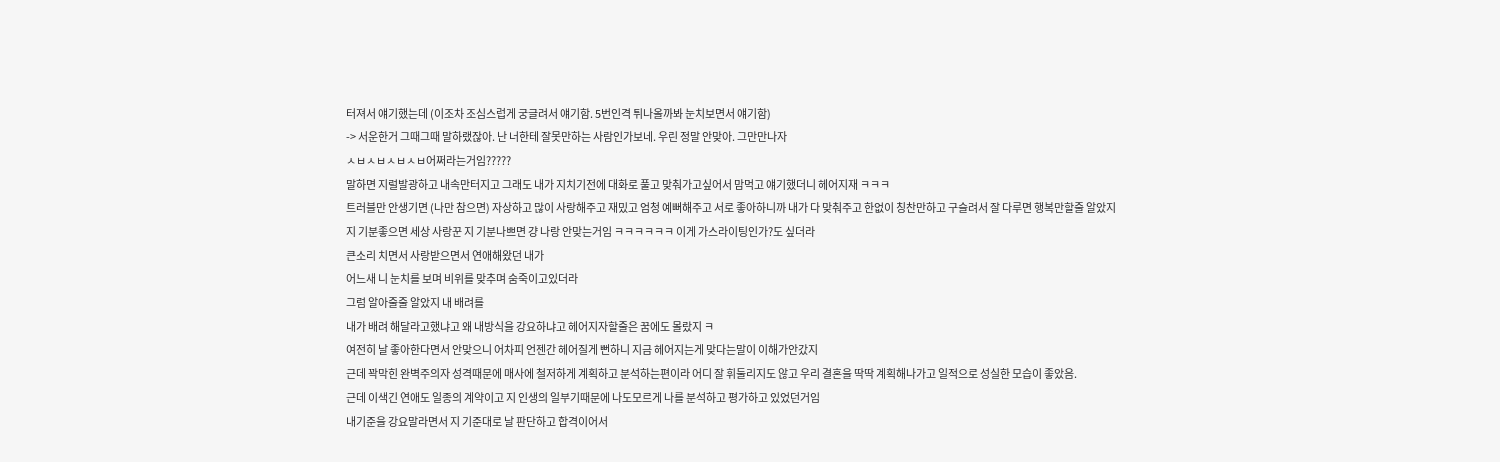터져서 얘기했는데 (이조차 조심스럽게 궁글려서 얘기함. 5번인격 튀나올까봐 눈치보면서 얘기함)
-> 서운한거 그때그때 말하랬잖아. 난 너한테 잘못만하는 사람인가보네. 우린 정말 안맞아. 그만만나자
ㅅㅂㅅㅂㅅㅂㅅㅂ어쩌라는거임?????
말하면 지럴발광하고 내속만터지고 그래도 내가 지치기전에 대화로 풀고 맞춰가고싶어서 맘먹고 얘기했더니 헤어지재 ㅋㅋㅋ
트러블만 안생기면 (나만 참으면) 자상하고 많이 사랑해주고 재밌고 엄청 예뻐해주고 서로 좋아하니까 내가 다 맞춰주고 한없이 칭찬만하고 구슬려서 잘 다루면 행복만할줄 알았지
지 기분좋으면 세상 사랑꾼 지 기분나쁘면 걍 나랑 안맞는거임 ㅋㅋㅋㅋㅋㅋ 이게 가스라이팅인가?도 싶더라
큰소리 치면서 사랑받으면서 연애해왔던 내가
어느새 니 눈치를 보며 비위를 맞추며 숨죽이고있더라
그럼 알아줄줄 알았지 내 배려를
내가 배려 해달라고했냐고 왜 내방식을 강요하냐고 헤어지자할줄은 꿈에도 몰랐지 ㅋ
여전히 날 좋아한다면서 안맞으니 어차피 언젠간 헤어질게 뻔하니 지금 헤어지는게 맞다는말이 이해가안갔지
근데 꽉막힌 완벽주의자 성격때문에 매사에 철저하게 계획하고 분석하는편이라 어디 잘 휘둘리지도 않고 우리 결혼을 딱딱 계획해나가고 일적으로 성실한 모습이 좋았음.
근데 이색긴 연애도 일종의 계약이고 지 인생의 일부기때문에 나도모르게 나를 분석하고 평가하고 있었던거임
내기준을 강요말라면서 지 기준대로 날 판단하고 합격이어서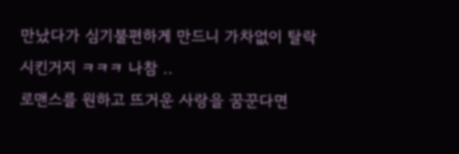만났다가 심기불편하게 만드니 가차없이 탈락시킨거지 ㅋㅋㅋ 나참 ..
로맨스를 원하고 뜨거운 사랑을 꿈꾼다면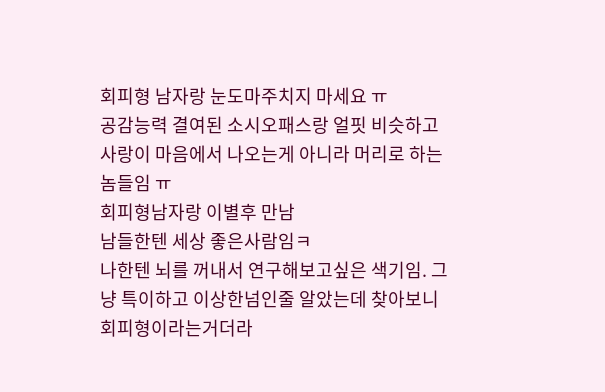회피형 남자랑 눈도마주치지 마세요 ㅠ
공감능력 결여된 소시오패스랑 얼핏 비슷하고 사랑이 마음에서 나오는게 아니라 머리로 하는 놈들임 ㅠ
회피형남자랑 이별후 만남
남들한텐 세상 좋은사람임ㅋ
나한텐 뇌를 꺼내서 연구해보고싶은 색기임. 그냥 특이하고 이상한넘인줄 알았는데 찾아보니 회피형이라는거더라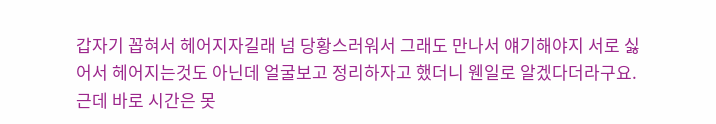갑자기 꼽혀서 헤어지자길래 넘 당황스러워서 그래도 만나서 얘기해야지 서로 싫어서 헤어지는것도 아닌데 얼굴보고 정리하자고 했더니 웬일로 알겠다더라구요. 근데 바로 시간은 못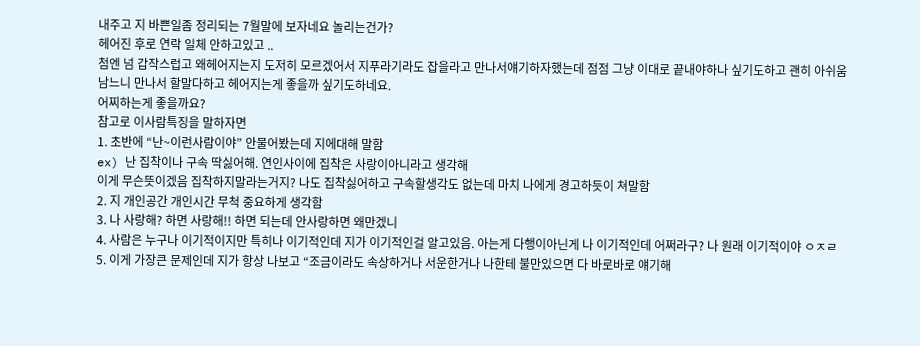내주고 지 바쁜일좀 정리되는 7월말에 보자네요 놀리는건가?
헤어진 후로 연락 일체 안하고있고 ..
첨엔 넘 갑작스럽고 왜헤어지는지 도저히 모르겠어서 지푸라기라도 잡을라고 만나서얘기하자했는데 점점 그냥 이대로 끝내야하나 싶기도하고 괜히 아쉬움 남느니 만나서 할말다하고 헤어지는게 좋을까 싶기도하네요.
어찌하는게 좋을까요?
참고로 이사람특징을 말하자면
1. 초반에 “난~이런사람이야” 안물어봤는데 지에대해 말함
ex) 난 집착이나 구속 딱싫어해. 연인사이에 집착은 사랑이아니라고 생각해
이게 무슨뜻이겠음 집착하지말라는거지? 나도 집착싫어하고 구속할생각도 없는데 마치 나에게 경고하듯이 쳐말함
2. 지 개인공간 개인시간 무척 중요하게 생각함
3. 나 사랑해? 하면 사랑해!! 하면 되는데 안사랑하면 왜만겠니
4. 사람은 누구나 이기적이지만 특히나 이기적인데 지가 이기적인걸 알고있음. 아는게 다행이아닌게 나 이기적인데 어쩌라구? 나 원래 이기적이야 ㅇㅈㄹ
5. 이게 가장큰 문제인데 지가 항상 나보고 “조금이라도 속상하거나 서운한거나 나한테 불만있으면 다 바로바로 얘기해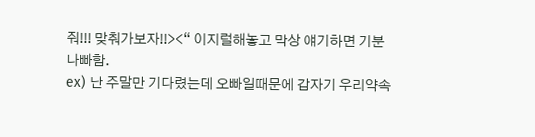줘!!! 맞춰가보자!!><“ 이지럴해놓고 막상 얘기하면 기분나빠함.
ex) 난 주말만 기다렸는데 오빠일때문에 갑자기 우리약속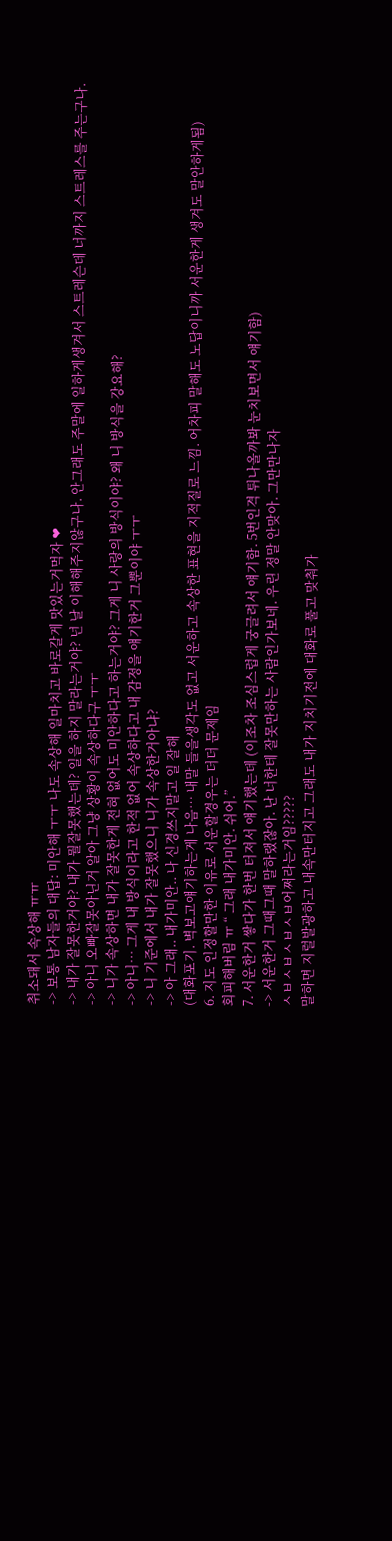취소돼서 속상해 ㅠㅠ
-> 보통 남자들의 대답: 미안해 ㅜㅜ 나도 속상해 일마치고 바로갈게 맛있는거먹자 ❤
-> 내가 잘못한거야? 내가 뭘잘못했는데? 일을 하지 말라는거야? 넌 날 이해해주지않구나. 안그래도 주말에 일하게생겨서 스트레슨데 너까지 스트레스를 주는구나.
-> 아니 오빠잘못아닌거 알아 그냥 상황이 속상하다구 ㅜㅜ
-> 니가 속상하면 내가 잘못한게 전혀 없어도 미안하다고 하는거야? 그게 니 사랑의 방식이야? 왜 니 방식을 강요해?
-> 아니… 그게 내 방식이라고 한적 없어 속상하다고 내 감정을 얘기한거 그뿐이야 ㅜㅜ
-> 니 기준에서 내가 잘못했으니 니가 속상한거아냐?
-> 아 그래.. 내가미안.. 나 신경쓰지말고 일 잘해
(대화포기. 벽보고얘기하는게 나음… 내말 들을생각도 없고 서운하고 속상한 표현을 지적질로 느낌. 어차피 말해도 노답이니까 서운한게 생겨도 말안하게됨)
6. 지도 인정할만한 이유로 서운할경우는 더더 문제임
회피해버림 ㅠ “ 그래 내가미안. 쉬어.”
7. 서운한거 쌓다가 한번 터져서 얘기했는데 (이조차 조심스럽게 궁글려서 얘기함. 5번인격 튀나올까봐 눈치보면서 얘기함)
-> 서운한거 그때그때 말하랬잖아. 난 너한테 잘못만하는 사람인가보네. 우린 정말 안맞아. 그만만나자
ㅅㅂㅅㅂㅅㅂㅅㅂ어쩌라는거임?????
말하면 지럴발광하고 내속만터지고 그래도 내가 지치기전에 대화로 풀고 맞춰가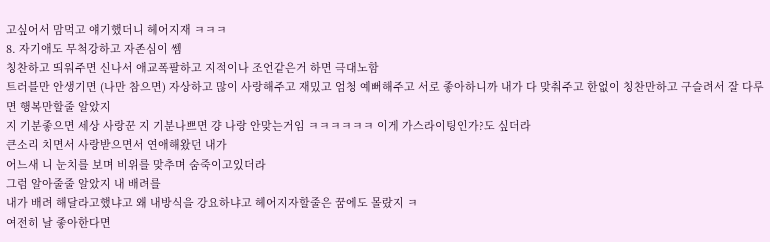고싶어서 맘먹고 얘기했더니 헤어지재 ㅋㅋㅋ
8. 자기애도 무척강하고 자존심이 쎔
칭찬하고 띄워주면 신나서 애교폭팔하고 지적이나 조언같은거 하면 극대노함
트러블만 안생기면 (나만 참으면) 자상하고 많이 사랑해주고 재밌고 엄청 예뻐해주고 서로 좋아하니까 내가 다 맞춰주고 한없이 칭찬만하고 구슬려서 잘 다루면 행복만할줄 알았지
지 기분좋으면 세상 사랑꾼 지 기분나쁘면 걍 나랑 안맞는거임 ㅋㅋㅋㅋㅋㅋ 이게 가스라이팅인가?도 싶더라
큰소리 치면서 사랑받으면서 연애해왔던 내가
어느새 니 눈치를 보며 비위를 맞추며 숨죽이고있더라
그럼 알아줄줄 알았지 내 배려를
내가 배려 해달라고했냐고 왜 내방식을 강요하냐고 헤어지자할줄은 꿈에도 몰랐지 ㅋ
여전히 날 좋아한다면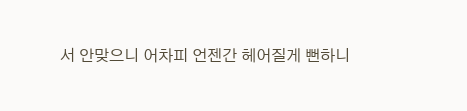서 안맞으니 어차피 언젠간 헤어질게 뻔하니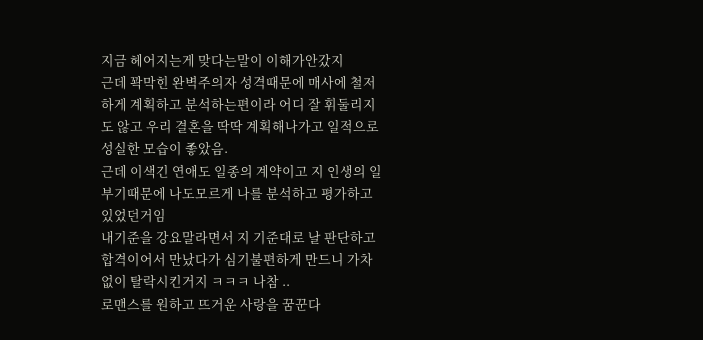지금 헤어지는게 맞다는말이 이해가안갔지
근데 꽉막힌 완벽주의자 성격때문에 매사에 철저하게 계획하고 분석하는편이라 어디 잘 휘둘리지도 않고 우리 결혼을 딱딱 계획해나가고 일적으로 성실한 모습이 좋았음.
근데 이색긴 연애도 일종의 계약이고 지 인생의 일부기때문에 나도모르게 나를 분석하고 평가하고 있었던거임
내기준을 강요말라면서 지 기준대로 날 판단하고 합격이어서 만났다가 심기불편하게 만드니 가차없이 탈락시킨거지 ㅋㅋㅋ 나참 ..
로맨스를 원하고 뜨거운 사랑을 꿈꾼다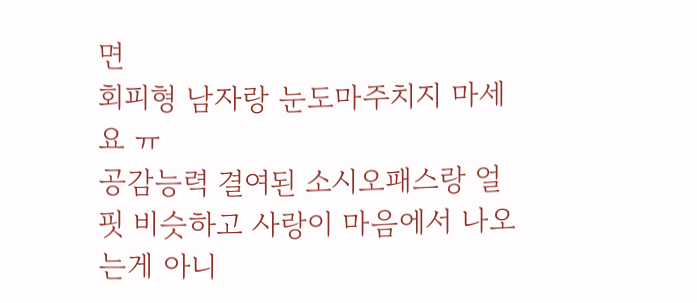면
회피형 남자랑 눈도마주치지 마세요 ㅠ
공감능력 결여된 소시오패스랑 얼핏 비슷하고 사랑이 마음에서 나오는게 아니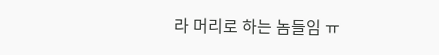라 머리로 하는 놈들임 ㅠ